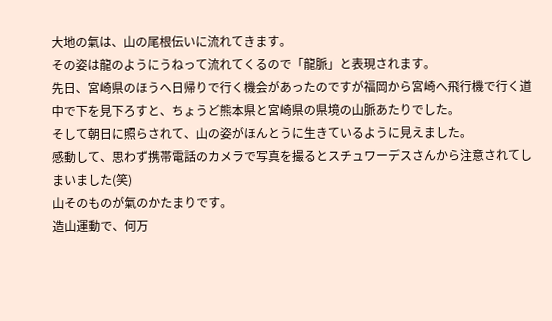大地の氣は、山の尾根伝いに流れてきます。
その姿は龍のようにうねって流れてくるので「龍脈」と表現されます。
先日、宮崎県のほうへ日帰りで行く機会があったのですが福岡から宮崎へ飛行機で行く道中で下を見下ろすと、ちょうど熊本県と宮崎県の県境の山脈あたりでした。
そして朝日に照らされて、山の姿がほんとうに生きているように見えました。
感動して、思わず携帯電話のカメラで写真を撮るとスチュワーデスさんから注意されてしまいました(笑)
山そのものが氣のかたまりです。
造山運動で、何万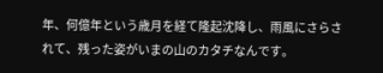年、何億年という歳月を経て隆起沈降し、雨風にさらされて、残った姿がいまの山のカタチなんです。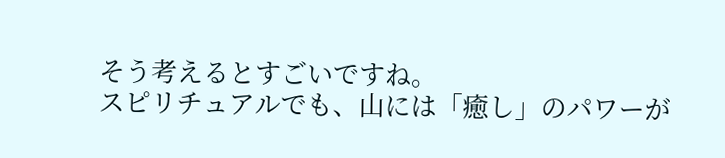そう考えるとすごいですね。
スピリチュアルでも、山には「癒し」のパワーが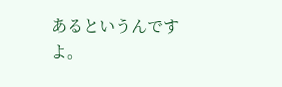あるというんですよ。